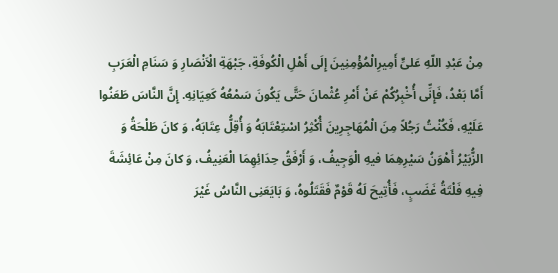مِنْ عَبْدِ اللّهِ عَلیٍّ أَمِیرِالْمُؤْمِنِینَ إِلَى أَهْلِ الْکُوفَةِ، جَبْهَةِ الْاَنْصَارِ وَ سَنَامِ الْعَرَبِ
أَمَّا بَعْدُ، فَإِنِّی أُخْبِرُکُمْ عَنْ أَمْرِ عُثْمانَ حَتَّى یَکُونَ سَمْعُهُ کَعِیَانِهِ. إِنَّ النَّاسَ طَعَنُوا عَلَیْهِ، فَکُنْتُ رَجُلاً مِنَ الْمُهَاجِرِینَ أُکْثِرُ اسْتِعْتَابَهُ وَ أُقِلُّ عِتَابَهُ، وَ کانَ طَلْحَةُ وَ الزُّبَیْرُ أَهْوَنُ سَیْرِهِمَا فیهِ الْوَجِیفُ، وَ أَرْفَقُ حِدَائِهِمَا الْعَنِیفُ، وَ کانَ مِنْ عَائِشَةَ فِیهِ فَلْتَةُ غَضَبٍ، فَأُتِیحَ لَهُ قَوْمٌ فَقَتَلُوهُ، وَ بَایَعَنِی النَّاسُ غَیْرَ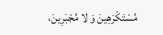مُسْتَکْرَهِینَ وَ لا مُجْبَرِینَ،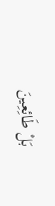بَلْ طَائِعِینَ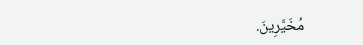مُخَیَّرِینَ.